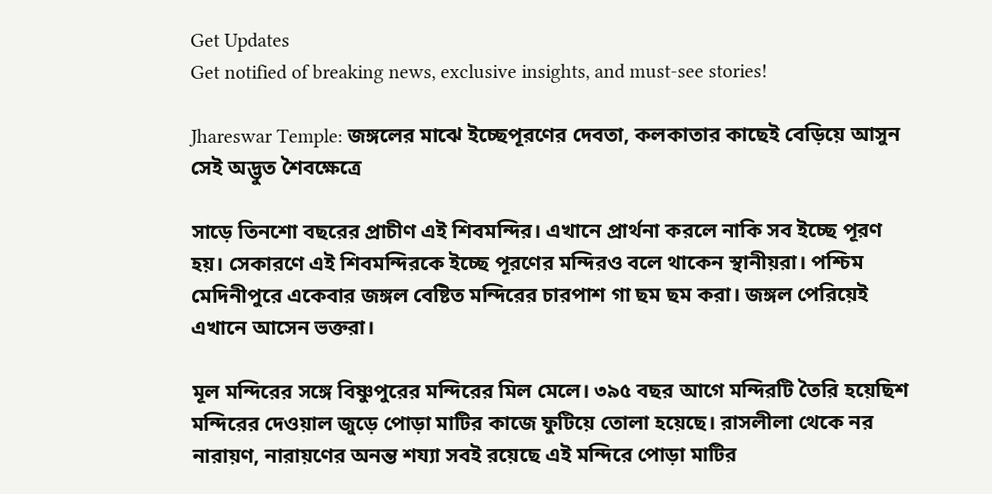Get Updates
Get notified of breaking news, exclusive insights, and must-see stories!

Jhareswar Temple: জঙ্গলের মাঝে ইচ্ছেপূরণের দেবতা, কলকাতার কাছেই বেড়িয়ে আসুন সেই অদ্ভুত শৈবক্ষেত্রে

সাড়ে তিনশো বছরের প্রাচীণ এই শিবমন্দির। এখানে প্রার্থনা করলে নাকি সব ইচ্ছে পূরণ হয়। সেকারণে এই শিবমন্দিরকে ইচ্ছে পূরণের মন্দিরও বলে থাকেন স্থানীয়রা। পশ্চিম মেদিনীপুরে একেবার জঙ্গল বেষ্টিত মন্দিরের চারপাশ গা ছম ছম করা। জঙ্গল পেরিয়েই এখানে আসেন ভক্তরা।

মূল মন্দিরের সঙ্গে বিষ্ণুপুরের মন্দিরের মিল মেলে। ৩৯৫ বছর আগে মন্দিরটি তৈরি হয়েছিশ মন্দিরের দেওয়াল জুড়ে পোড়া মাটির কাজে ফুটিয়ে তোলা হয়েছে। রাসলীলা থেকে নর নারায়ণ, নারায়ণের অনন্ত শয্যা সবই রয়েছে এই মন্দিরে পোড়া মাটির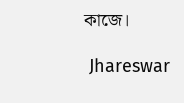কাজে।

 Jhareswar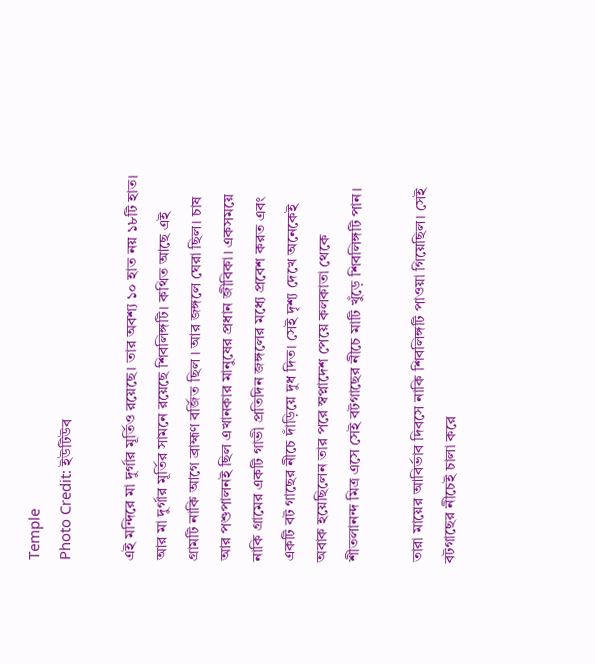Temple
Photo Credit: ইউটিউব

এই মন্দিরে মা দুর্গার মূর্তিও রয়েছে। তার অবশ্য ১০ হাত নয় ১৮টি হাত। আর মা দুর্গার মূর্তির সামনে রয়েছে শিবলিঙ্গটি। কথিত আছে এই গ্রামটি নাকি আগে ব্রাহ্মণ বর্জিত ছিল । আর জঙ্গলে ঘেরা ছিল। চাষ আর পশুপালনই ছিল এখানকার মানুষের প্রধান জীবিকা। একসময়ে নাকি গ্রামের একটি গাভী প্রতিদিন জঙ্গলের মধ্যে প্রবেশ করত এবং একটি বট গাছের নীচে দাঁড়িয়ে দুধ দিত। সেই দৃশ্য দেখে অনেকেই অবাক হয়েছিলেন তার পরে স্বপ্নাদেশ পেয়ে কলকাতা থেকে শীতলানন্দ মিত্র এসে সেই বটগাছের নীচে মাটি খুঁড়ে শিবলিঙ্গটি পান।

তারা মায়ের আবির্ভাব দিবসে নাকি শিবলিঙ্গটি পাওয়া গিয়েছিল। সেই বটগাছের নীচেই চালা করে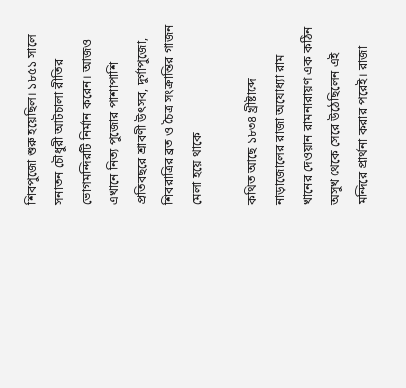শিবপুজো শুরু হয়েছিল। ১৮৫১ সালে সনাতন চৌধুরী আটচালা রীতির ভোগমন্দিরটি নির্মান করেন। আজও এখানে নিত্য পুজোর পাশাপাশি প্রতিবছরে শ্রাবণী উৎসব, দুর্গাপুজো, শিবরাত্রির ব্রত ও চৈত্র সংক্রান্তির গাজন মেলা হয়ে থাকে

কথিত আছে ১৮৩৪ খ্রীষ্টাব্দে নাড়াজোলের রাজা অযোধ্যা রাম খানের দেওয়ান রামনারায়ণ এক কঠিন অসুখ থেকে সেরে উঠেছিলেন এই মন্দিরে প্রার্থনা করার পরেই। রাজা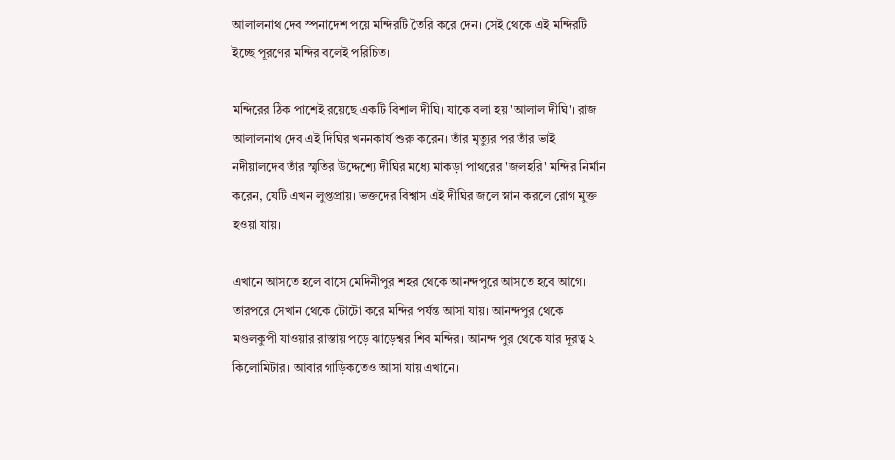আলালনাথ দেব স্পনাদেশ পয়ে মন্দিরটি তৈরি করে দেন। সেই থেকে এই মন্দিরটি ইচ্ছে পূরণের মন্দির বলেই পরিচিত।

মন্দিরের ঠিক পাশেই রয়েছে একটি বিশাল দীঘি। যাকে বলা হয় 'আলাল দীঘি'। রাজ আলালনাথ দেব এই দিঘির খননকার্য শুরু করেন। তাঁর মৃত্যুর পর তাঁর ভাই নদীয়ালদেব তাঁর স্মৃতির উদ্দেশ্যে দীঘির মধ্যে মাকড়া পাথরের 'জলহরি' মন্দির নির্মান করেন, যেটি এখন লুপ্তপ্রায়। ভক্তদের বিশ্বাস এই দীঘির জলে স্নান করলে রোগ মুক্ত হওয়া যায়।

এখানে আসতে হলে বাসে মেদিনীপুর শহর থেকে আনন্দপুরে আসতে হবে আগে। তারপরে সেখান থেকে টোটো করে মন্দির পর্যন্ত আসা যায়। আনন্দপুর থেকে মণ্ডলকুপী যাওয়ার রাস্তায় পড়ে ঝাড়েশ্বর শিব মন্দির। আনন্দ পুর থেকে যার দূরত্ব ২ কিলোমিটার। আবার গাড়িকতেও আসা যায় এখানে।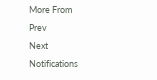More From
Prev
Next
Notifications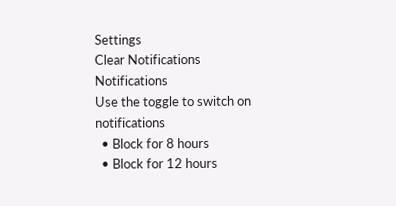Settings
Clear Notifications
Notifications
Use the toggle to switch on notifications
  • Block for 8 hours
  • Block for 12 hours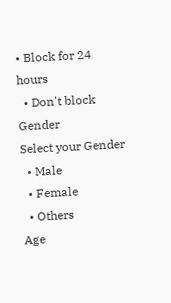• Block for 24 hours
  • Don't block
Gender
Select your Gender
  • Male
  • Female
  • Others
Age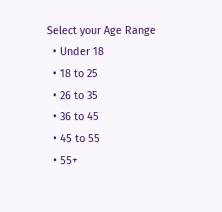Select your Age Range
  • Under 18
  • 18 to 25
  • 26 to 35
  • 36 to 45
  • 45 to 55
  • 55+